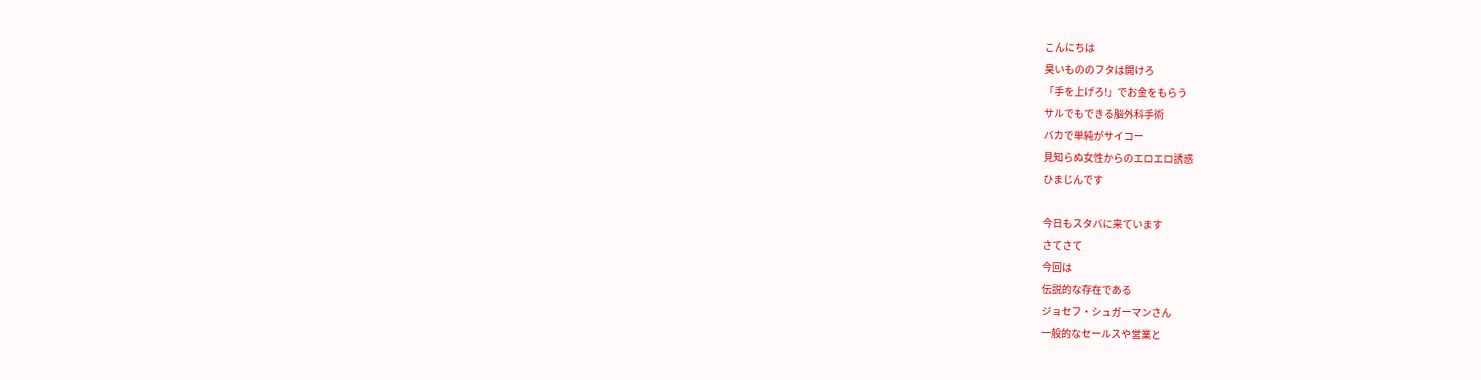こんにちは
臭いもののフタは開けろ
「手を上げろ!」でお金をもらう
サルでもできる脳外科手術
バカで単純がサイコー
見知らぬ女性からのエロエロ誘惑
ひまじんです

今日もスタバに来ています
さてさて
今回は
伝説的な存在である
ジョセフ・シュガーマンさん
一般的なセールスや営業と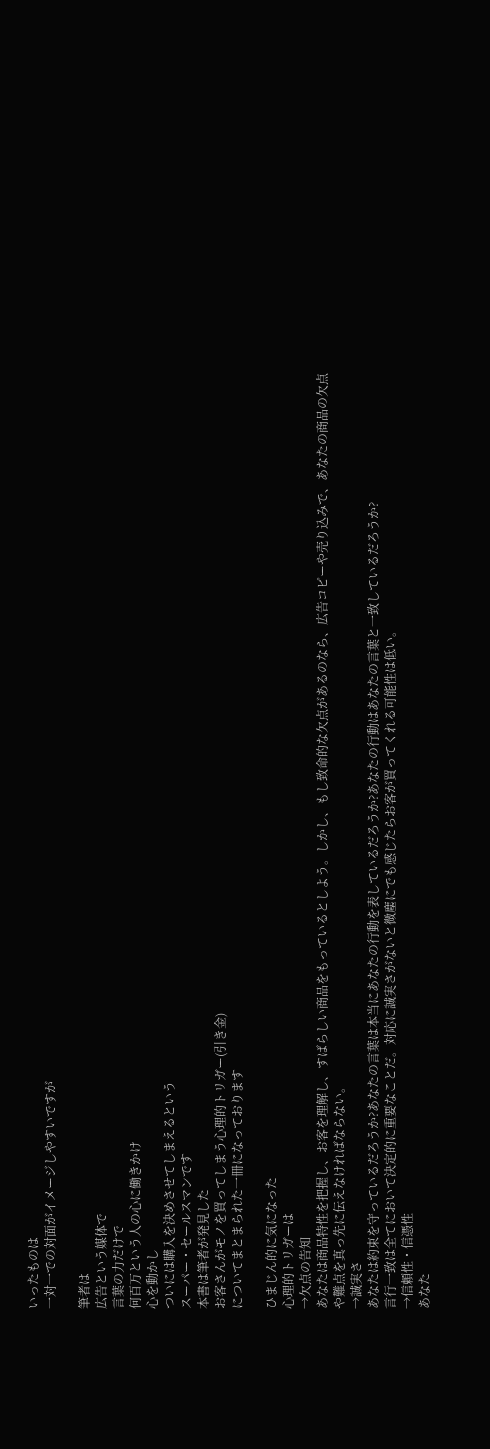いったものは
一対一での対面がイメージしやすいですが

筆者は
広告という媒体で
言葉の力だけで
何百万という人の心に働きかけ
心を動かし
ついには購入を決めさせてしまえるという
スーパー・セールスマンです
本書は筆者が発見した
お客さんがモノを買ってしまう心理的トリガー(引き金)
についてまとまられた一冊になっております

ひまじん的に気になった
心理的トリガーは
→欠点の告知
あなたは商品特性を把握し、お客を理解し、すばらしい商品をもっているとしよう。しかし、もし致命的な欠点があるのなら、広告コピーや売り込みで、あなたの商品の欠点や難点を真っ先に伝えなければならない。
→誠実さ
あなたは約束を守っているだろうか?あなたの言葉は本当にあなたの行動を表しているだろうか?あなたの行動はあなたの言葉と一致しているだろうか?
言行一致は全てにおいて決定的に重要なことだ。対応に誠実さがないと微塵にでも感じたらお客が買ってくれる可能性は低い。
→信頼性・信憑性
あなた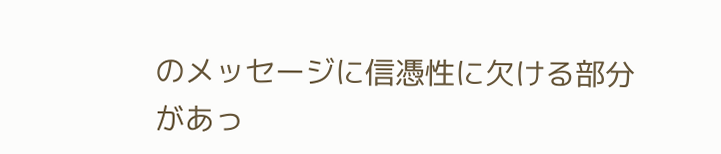のメッセージに信憑性に欠ける部分があっ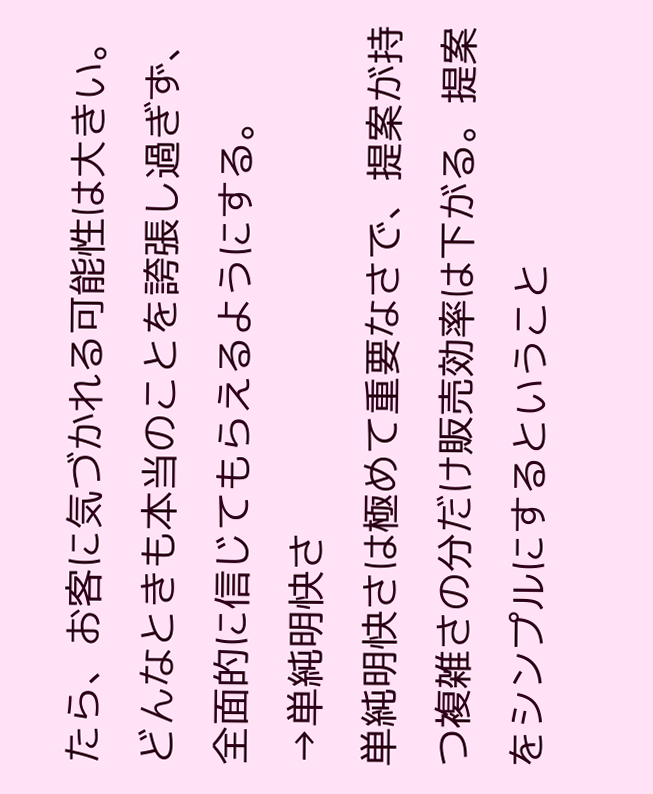たら、お客に気づかれる可能性は大きい。どんなときも本当のことを誇張し過ぎず、全面的に信じてもらえるようにする。
→単純明快さ
単純明快さは極めて重要なさで、提案が持つ複雑さの分だけ販売効率は下がる。提案をシンプルにするということ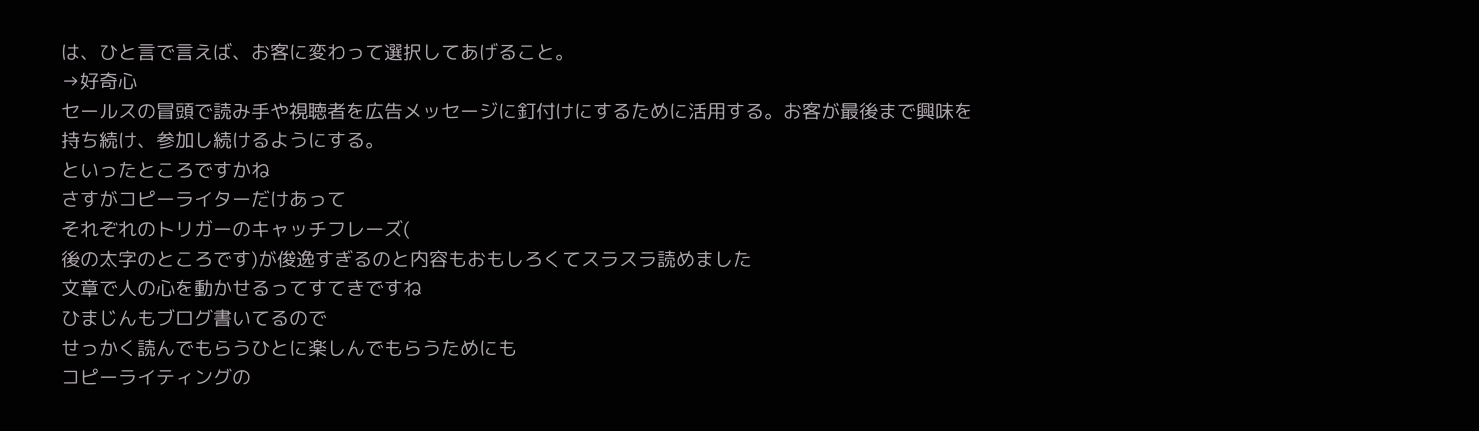は、ひと言で言えば、お客に変わって選択してあげること。
→好奇心
セールスの冒頭で読み手や視聴者を広告メッセージに釘付けにするために活用する。お客が最後まで興味を持ち続け、参加し続けるようにする。
といったところですかね
さすがコピーライターだけあって
それぞれのトリガーのキャッチフレーズ(
後の太字のところです)が俊逸すぎるのと内容もおもしろくてスラスラ読めました
文章で人の心を動かせるってすてきですね
ひまじんもブログ書いてるので
せっかく読んでもらうひとに楽しんでもらうためにも
コピーライティングの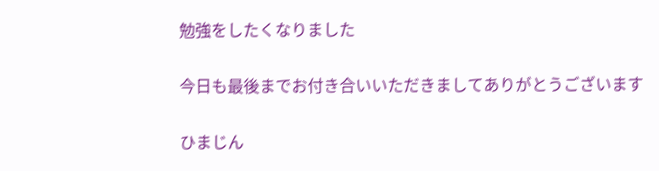勉強をしたくなりました

今日も最後までお付き合いいただきましてありがとうございます

ひまじん